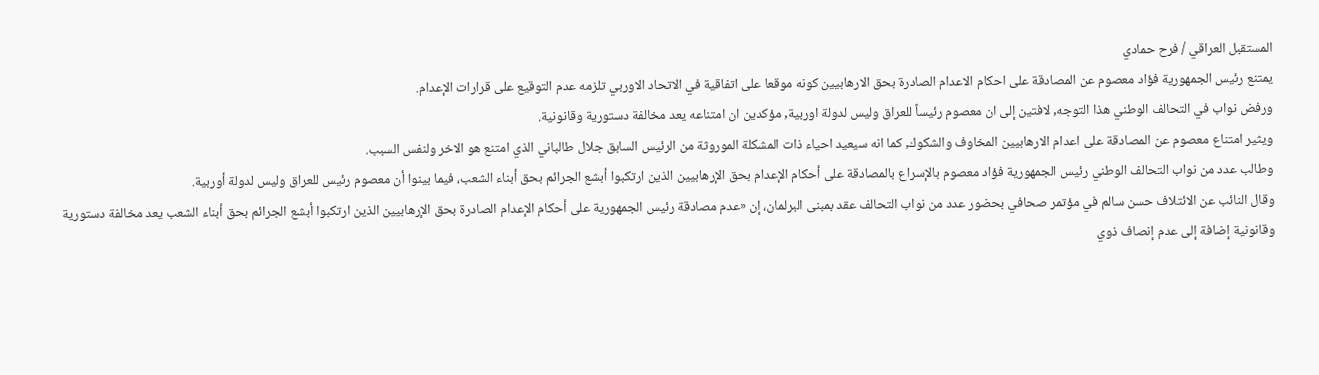المستقبل العراقي / فرح حمادي
يمتنع رئيس الجمهورية فؤاد معصوم عن المصادقة على احكام الاعدام الصادرة بحق الارهابيين كونه موقعا على اتفاقية في الاتحاد الاوربي تلزمه عدم التوقيع على قرارات الإعدام.
ورفض نواب في التحالف الوطني هذا التوجه, لافتين إلى ان معصوم رئيساً للعراق وليس لدولة اوربية, مؤكدين ان امتناعه يعد مخالفة دستورية وقانونية.
ويثير امتناع معصوم عن المصادقة على اعدام الارهابيين المخاوف والشكوك, كما انه سيعيد احياء ذات المشكلة الموروثة من الرئيس السابق جلال طالباني الذي امتنع هو الاخر ولنفس السبب.
وطالب عدد من نواب التحالف الوطني رئيس الجمهورية فؤاد معصوم بالإسراع بالمصادقة على أحكام الإعدام بحق الإرهابيين الذين ارتكبوا أبشع الجرائم بحق أبناء الشعب، فيما بينوا أن معصوم رئيس للعراق وليس لدولة أوربية.
وقال النائب عن الائتلاف حسن سالم في مؤتمر صحافي بحضور عدد من نواب التحالف عقد بمبنى البرلمان، إن «عدم مصادقة رئيس الجمهورية على أحكام الإعدام الصادرة بحق الإرهابيين الذين ارتكبوا أبشع الجرائم بحق أبناء الشعب يعد مخالفة دستورية وقانونية إضافة إلى عدم إنصاف ذوي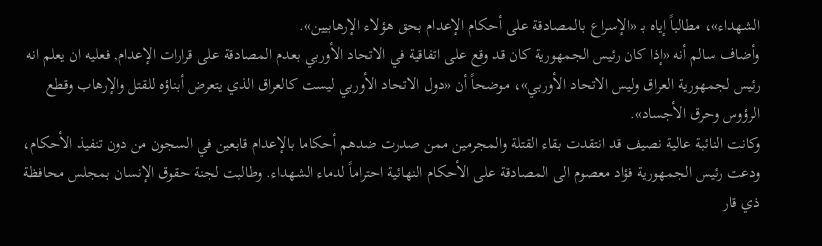الشهداء»، مطالباً إياه بـ «الإسراع بالمصادقة على أحكام الإعدام بحق هؤلاء الإرهابيين».
وأضاف سالم أنه «إذا كان رئيس الجمهورية كان قد وقع على اتفاقية في الاتحاد الأوربي بعدم المصادقة على قرارات الإعدام, فعليه ان يعلم انه رئيس لجمهورية العراق وليس الاتحاد الأوربي»، موضحاً أن «دول الاتحاد الأوربي ليست كالعراق الذي يتعرض أبناؤه للقتل والإرهاب وقطع الرؤوس وحرق الأجساد».
وكانت النائبة عالية نصيف قد انتقدت بقاء القتلة والمجرمين ممن صدرت ضدهم أحكاما بالإعدام قابعين في السجون من دون تنفيذ الأحكام، ودعت رئيس الجمهورية فؤاد معصوم الى المصادقة على الأحكام النهائية احتراماً لدماء الشهداء. وطالبت لجنة حقوق الإنسان بمجلس محافظة ذي قار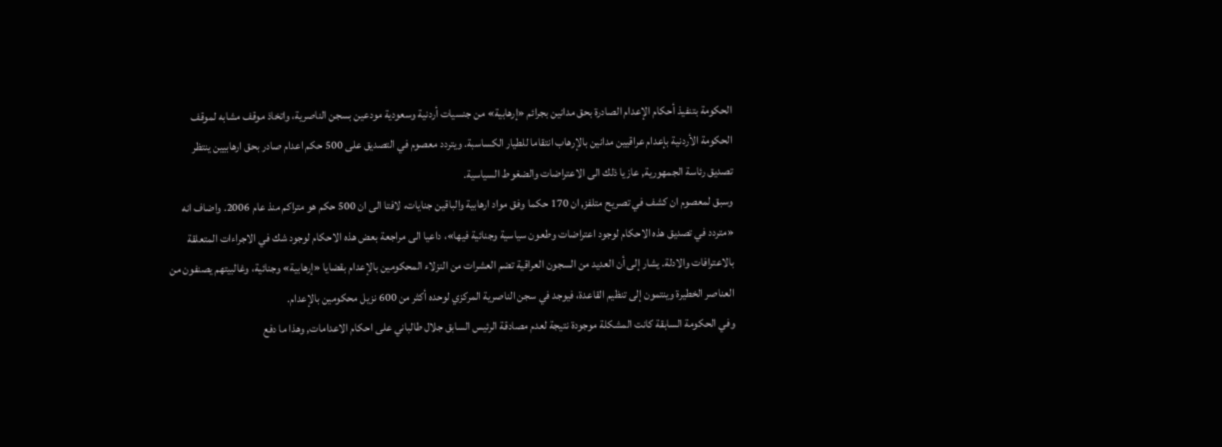الحكومة بتنفيذ أحكام الإعدام الصادرة بحق مدانين بجرائم «إرهابية» من جنسيات أردنية وسعودية مودعين بسجن الناصرية، واتخاذ موقف مشابه لموقف الحكومة الأردنية بإعدام عراقيين مدانين بالإرهاب انتقاما للطيار الكساسبة. ويتردد معصوم في التصديق على 500 حكم اعدام صادر بحق ارهابيين ينتظر تصديق رئاسة الجمهورية, عازيا ذلك الى الاعتراضات والضغوط السياسية.
وسبق لمعصوم ان كشف في تصريح متلفز, ان 170 حكما وفق مواد ارهابية والباقين جنايات، لافتا الى ان 500 حكم هو متراكم منذ عام 2006. واضاف انه «متردد في تصديق هذه الاحكام لوجود اعتراضات وطعون سياسية وجنائية فيها»، داعيا الى مراجعة بعض هذه الاحكام لوجود شك في الاجراءات المتعلقة بالاعترافات والادلة. يشار إلى أن العديد من السجون العراقية تضم العشرات من النزلاء المحكومين بالإعدام بقضايا «إرهابية» وجنائية، وغالبيتهم يصنفون من العناصر الخطيرة وينتمون إلى تنظيم القاعدة، فيوجد في سجن الناصرية المركزي لوحده أكثر من 600 نزيل محكومين بالإعدام.
وفي الحكومة السابقة كانت المشكلة موجودة نتيجة لعدم مصادقة الرئيس السابق جلال طالباني على احكام الاعدامات, وهذا ما دفع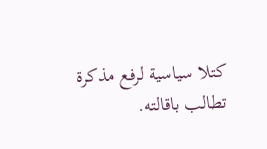كتلا سياسية لرفع مذكرة تطالب باقالته.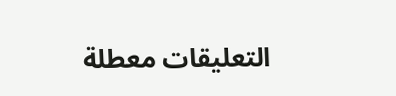التعليقات معطلة